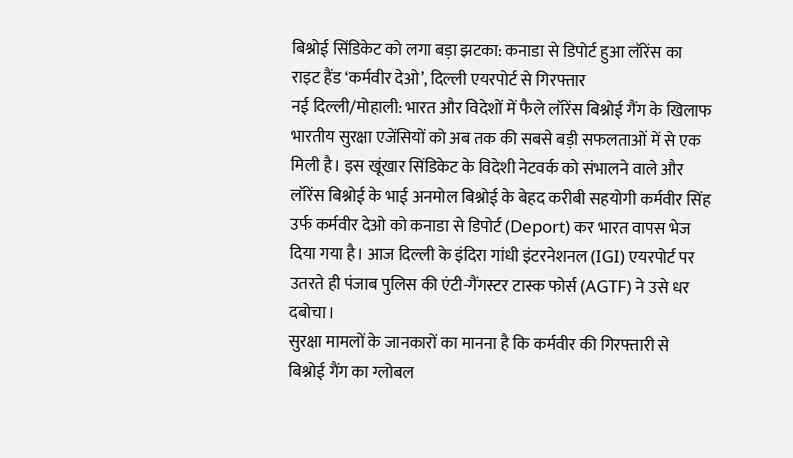बिश्नोई सिंडिकेट को लगा बड़ा झटका: कनाडा से डिपोर्ट हुआ लॉरेंस का राइट हैंड ‘कर्मवीर देओ’, दिल्ली एयरपोर्ट से गिरफ्तार
नई दिल्ली/मोहाली: भारत और विदेशों में फैले लॉरेंस बिश्नोई गैंग के खिलाफ भारतीय सुरक्षा एजेंसियों को अब तक की सबसे बड़ी सफलताओं में से एक मिली है। इस खूंखार सिंडिकेट के विदेशी नेटवर्क को संभालने वाले और लॉरेंस बिश्नोई के भाई अनमोल बिश्नोई के बेहद करीबी सहयोगी कर्मवीर सिंह उर्फ कर्मवीर देओ को कनाडा से डिपोर्ट (Deport) कर भारत वापस भेज दिया गया है। आज दिल्ली के इंदिरा गांधी इंटरनेशनल (IGI) एयरपोर्ट पर उतरते ही पंजाब पुलिस की एंटी-गैंगस्टर टास्क फोर्स (AGTF) ने उसे धर दबोचा।
सुरक्षा मामलों के जानकारों का मानना है कि कर्मवीर की गिरफ्तारी से बिश्नोई गैंग का ग्लोबल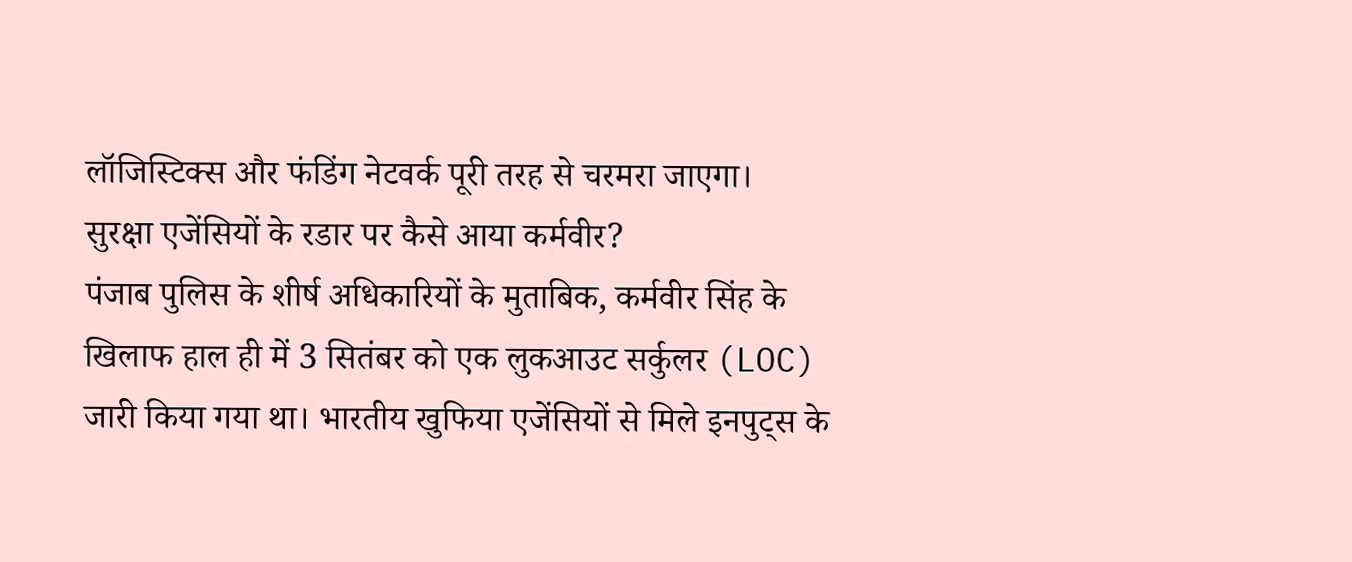लॉजिस्टिक्स और फंडिंग नेटवर्क पूरी तरह से चरमरा जाएगा।
सुरक्षा एजेंसियों के रडार पर कैसे आया कर्मवीर?
पंजाब पुलिस के शीर्ष अधिकारियों के मुताबिक, कर्मवीर सिंह के खिलाफ हाल ही में 3 सितंबर को एक लुकआउट सर्कुलर (LOC) जारी किया गया था। भारतीय खुफिया एजेंसियों से मिले इनपुट्स के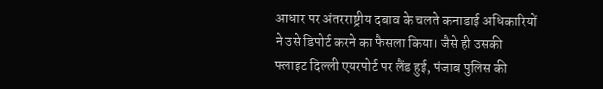आधार पर अंतरराष्ट्रीय दबाव के चलते कनाडाई अधिकारियों ने उसे डिपोर्ट करने का फैसला किया। जैसे ही उसकी फ्लाइट दिल्ली एयरपोर्ट पर लैंड हुई, पंजाब पुलिस की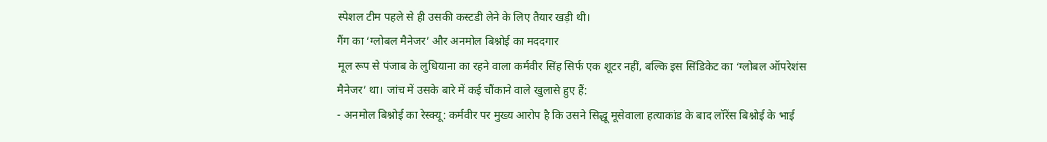स्पेशल टीम पहले से ही उसकी कस्टडी लेने के लिए तैयार खड़ी थी।
गैंग का ‘ग्लोबल मैनेजर’ और अनमोल बिश्नोई का मददगार
मूल रूप से पंजाब के लुधियाना का रहने वाला कर्मवीर सिंह सिर्फ एक शूटर नहीं, बल्कि इस सिंडिकेट का ‘ग्लोबल ऑपरेशंस मैनेजर’ था। जांच में उसके बारे में कई चौंकाने वाले खुलासे हुए हैं:
- अनमोल बिश्नोई का रेस्क्यू: कर्मवीर पर मुख्य आरोप है कि उसने सिद्धू मूसेवाला हत्याकांड के बाद लॉरेंस बिश्नोई के भाई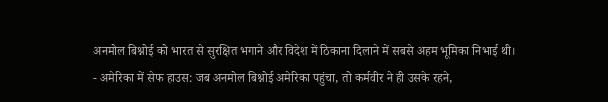अनमोल बिश्नोई को भारत से सुरक्षित भगाने और विदेश में ठिकाना दिलाने में सबसे अहम भूमिका निभाई थी।
- अमेरिका में सेफ हाउस: जब अनमोल बिश्नोई अमेरिका पहुंचा, तो कर्मवीर ने ही उसके रहने,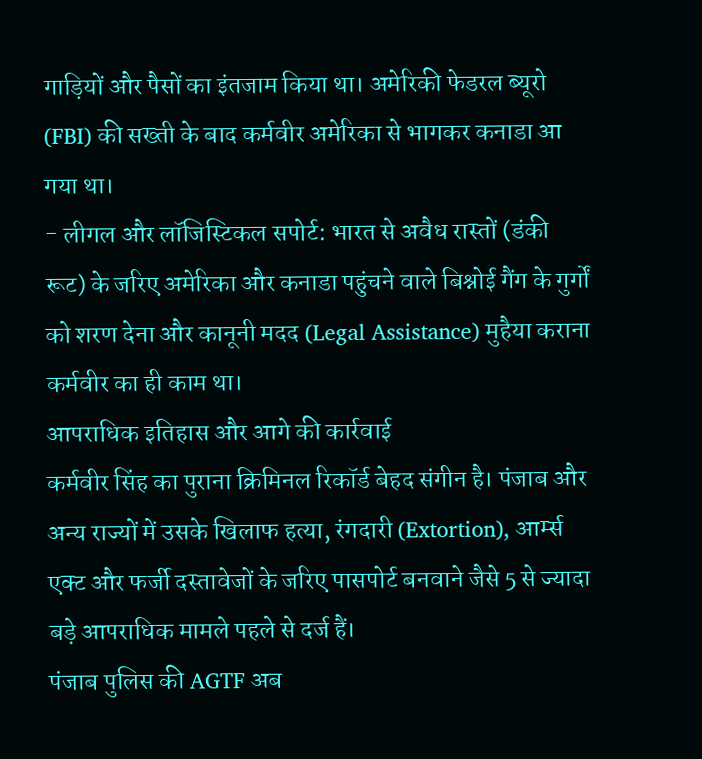गाड़ियों और पैसों का इंतजाम किया था। अमेरिकी फेडरल ब्यूरो (FBI) की सख्ती के बाद कर्मवीर अमेरिका से भागकर कनाडा आ गया था।
- लीगल और लॉजिस्टिकल सपोर्ट: भारत से अवैध रास्तों (डंकी रूट) के जरिए अमेरिका और कनाडा पहुंचने वाले बिश्नोई गैंग के गुर्गों को शरण देना और कानूनी मदद (Legal Assistance) मुहैया कराना कर्मवीर का ही काम था।
आपराधिक इतिहास और आगे की कार्रवाई
कर्मवीर सिंह का पुराना क्रिमिनल रिकॉर्ड बेहद संगीन है। पंजाब और अन्य राज्यों में उसके खिलाफ हत्या, रंगदारी (Extortion), आर्म्स एक्ट और फर्जी दस्तावेजों के जरिए पासपोर्ट बनवाने जैसे 5 से ज्यादा बड़े आपराधिक मामले पहले से दर्ज हैं।
पंजाब पुलिस की AGTF अब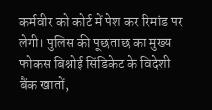कर्मवीर को कोर्ट में पेश कर रिमांड पर लेगी। पुलिस की पूछताछ का मुख्य फोकस बिश्नोई सिंडिकेट के विदेशी बैंक खातों,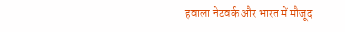हवाला नेटवर्क और भारत में मौजूद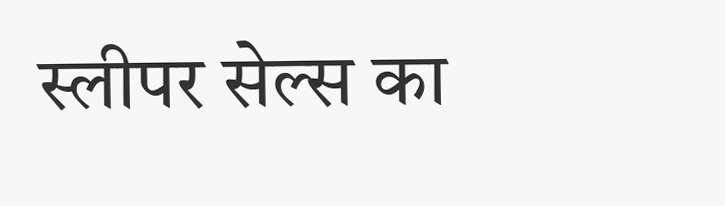स्लीपर सेल्स का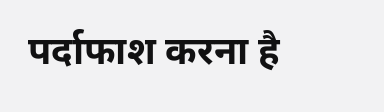पर्दाफाश करना है